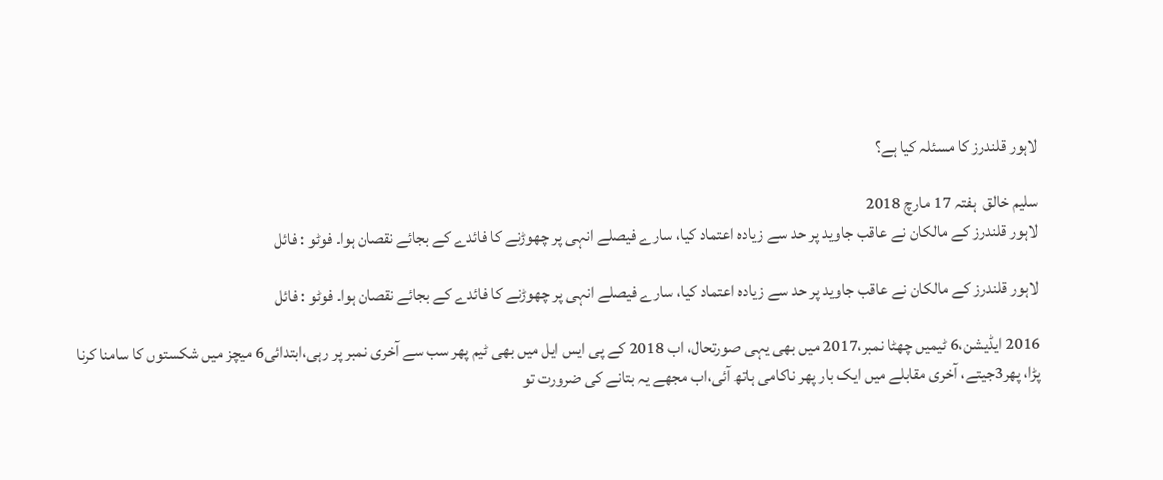لاہور قلندرز کا مسئلہ کیا ہے؟

سلیم خالق  ہفتہ 17 مارچ 2018
لاہور قلندرز کے مالکان نے عاقب جاوید پر حد سے زیادہ اعتماد کیا، سارے فیصلے انہی پر چھوڑنے کا فائدے کے بجائے نقصان ہوا۔ فوٹو : فائل

لاہور قلندرز کے مالکان نے عاقب جاوید پر حد سے زیادہ اعتماد کیا، سارے فیصلے انہی پر چھوڑنے کا فائدے کے بجائے نقصان ہوا۔ فوٹو : فائل

2016 ایڈیشن،6 ٹیمیں چھٹا نمبر،2017 میں بھی یہی صورتحال، اب 2018 کے پی ایس ایل میں بھی ٹیم پھر سب سے آخری نمبر پر رہی،ابتدائی6 میچز میں شکستوں کا سامنا کرنا پڑا، پھر3جیتے، آخری مقابلے میں ایک بار پھر ناکامی ہاتھ آئی،اب مجھے یہ بتانے کی ضرورت تو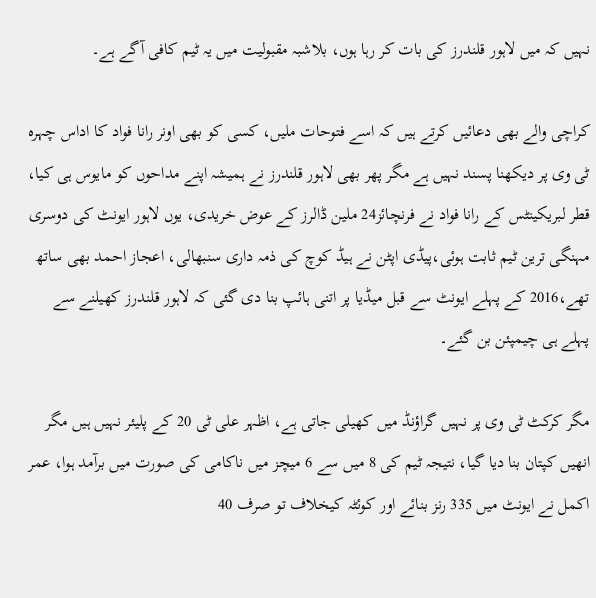نہیں کہ میں لاہور قلندرز کی بات کر رہا ہوں، بلاشبہ مقبولیت میں یہ ٹیم کافی آگے ہے۔

کراچی والے بھی دعائیں کرتے ہیں کہ اسے فتوحات ملیں، کسی کو بھی اونر رانا فواد کا اداس چہرہ ٹی وی پر دیکھنا پسند نہیں ہے مگر پھر بھی لاہور قلندرز نے ہمیشہ اپنے مداحوں کو مایوس ہی کیا، قطر لبریکینٹس کے رانا فواد نے فرنچائز24 ملین ڈالرز کے عوض خریدی، یوں لاہور ایونٹ کی دوسری مہنگی ترین ٹیم ثابت ہوئی،پیڈی اپٹن نے ہیڈ کوچ کی ذمہ داری سنبھالی، اعجاز احمد بھی ساتھ تھے،2016 کے پہلے ایونٹ سے قبل میڈیا پر اتنی ہائپ بنا دی گئی کہ لاہور قلندرز کھیلنے سے پہلے ہی چیمپئن بن گئے۔

مگر کرکٹ ٹی وی پر نہیں گراؤنڈ میں کھیلی جاتی ہے، اظہر علی ٹی 20 کے پلیئر نہیں ہیں مگر انھیں کپتان بنا دیا گیا، نتیجہ ٹیم کی 8 میں سے 6 میچز میں ناکامی کی صورت میں برآمد ہوا، عمر اکمل نے ایونٹ میں 335 رنز بنائے اور کوئٹہ کیخلاف تو صرف 40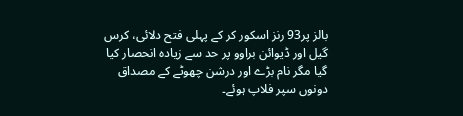بالز پر93 رنز اسکور کر کے پہلی فتح دلائی، کرس گیل اور ڈیوائن براوو پر حد سے زیادہ انحصار کیا گیا مگر نام بڑے اور درشن چھوٹے کے مصداق دونوں سپر فلاپ ہوئے۔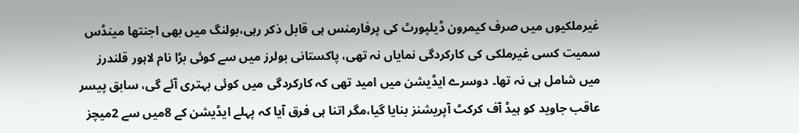غیرملکیوں میں صرف کیمرون ڈیلپورٹ کی پرفارمنس ہی قابل ذکر رہی،بولنگ میں بھی اجنتھا مینڈس سمیت کسی غیرملکی کی کارکردگی نمایاں نہ تھی، پاکستانی بولرز میں سے کوئی بڑا نام لاہور قلندرز میں شامل ہی نہ تھا۔ دوسرے ایڈیشن میں امید تھی کہ کارکردگی میں کوئی بہتری آئے گی، سابق پیسر عاقب جاوید کو ہیڈ آف کرکٹ آپریشنز بنایا گیا،مگر اتنا ہی فرق آیا کہ پہلے ایڈیشن کے 8میں سے 2میچز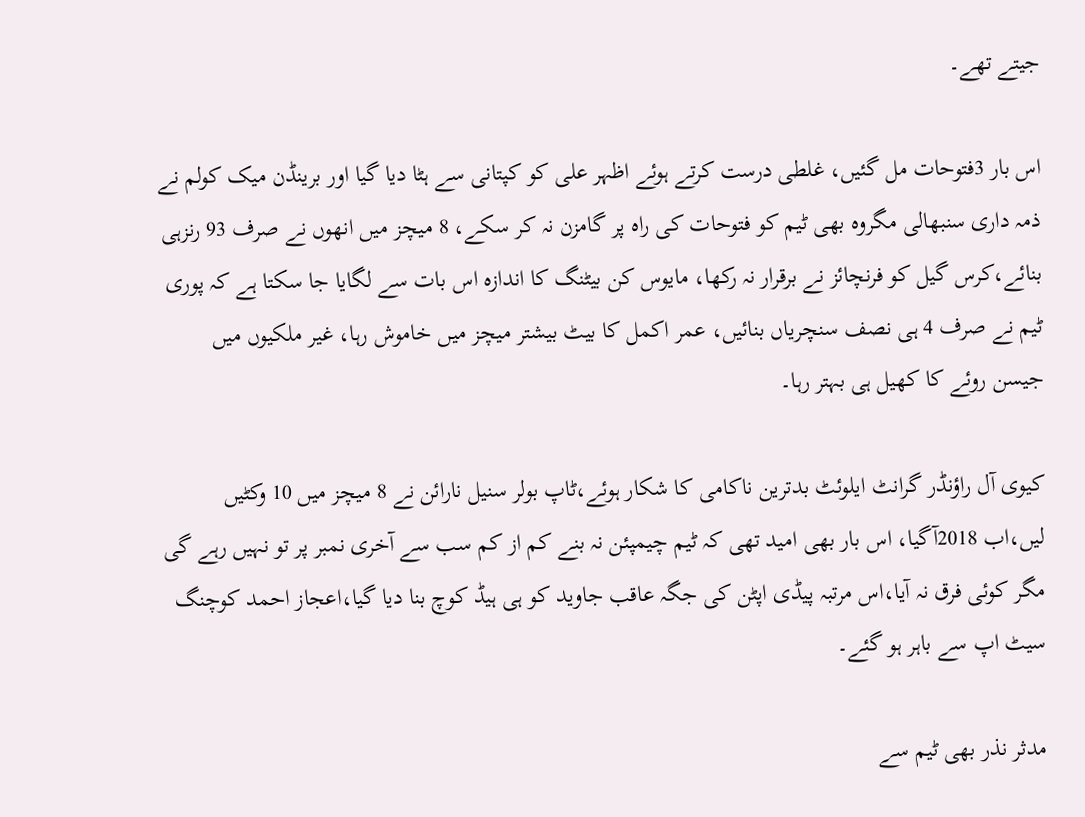جیتے تھے۔

اس بار 3فتوحات مل گئیں، غلطی درست کرتے ہوئے اظہر علی کو کپتانی سے ہٹا دیا گیا اور برینڈن میک کولم نے ذمہ داری سنبھالی مگروہ بھی ٹیم کو فتوحات کی راہ پر گامزن نہ کر سکے، 8 میچز میں انھوں نے صرف 93 رنزہی بنائے،کرس گیل کو فرنچائز نے برقرار نہ رکھا، مایوس کن بیٹنگ کا اندازہ اس بات سے لگایا جا سکتا ہے کہ پوری ٹیم نے صرف 4 ہی نصف سنچریاں بنائیں، عمر اکمل کا بیٹ بیشتر میچز میں خاموش رہا، غیر ملکیوں میں جیسن روئے کا کھیل ہی بہتر رہا۔

کیوی آل راؤنڈر گرانٹ ایلوئٹ بدترین ناکامی کا شکار ہوئے،ٹاپ بولر سنیل نارائن نے 8 میچز میں 10 وکٹیں لیں،اب 2018آگیا، اس بار بھی امید تھی کہ ٹیم چیمپئن نہ بنے کم از کم سب سے آخری نمبر پر تو نہیں رہے گی مگر کوئی فرق نہ آیا،اس مرتبہ پیڈی اپٹن کی جگہ عاقب جاوید کو ہی ہیڈ کوچ بنا دیا گیا،اعجاز احمد کوچنگ سیٹ اپ سے باہر ہو گئے۔

مدثر نذر بھی ٹیم سے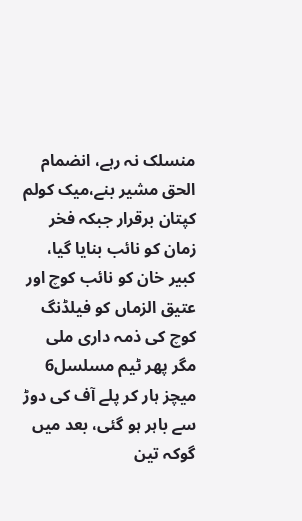منسلک نہ رہے، انضمام الحق مشیر بنے،میک کولم کپتان برقرار جبکہ فخر زمان کو نائب بنایا گیا، کبیر خان کو نائب کوچ اور عتیق الزماں کو فیلڈنگ کوچ کی ذمہ داری ملی مگر پھر ٹیم مسلسل6  میچز ہار کر پلے آف کی دوڑ سے باہر ہو گئی، بعد میں گوکہ تین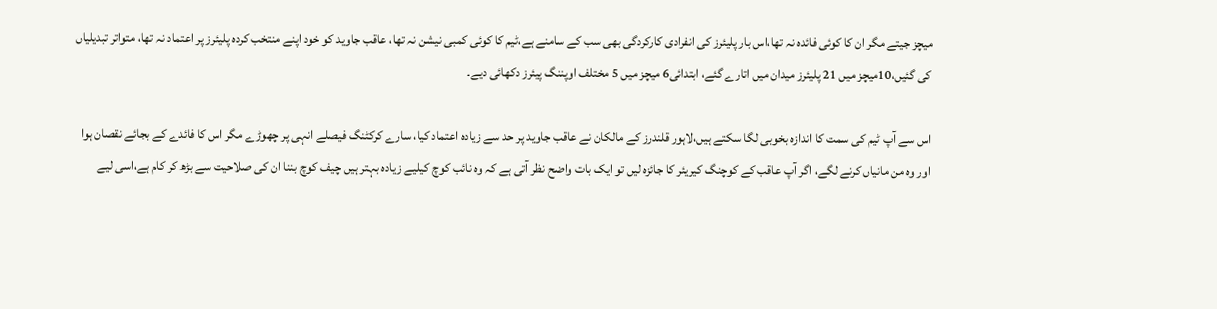میچز جیتے مگر ان کا کوئی فائدہ نہ تھا،اس بار پلیئرز کی انفرادی کارکردگی بھی سب کے سامنے ہے،ٹیم کا کوئی کمبی نیشن نہ تھا، عاقب جاوید کو خود اپنے منتخب کردہ پلیئرز پر اعتماد نہ تھا، متواتر تبدیلیاں کی گئیں،10میچز میں 21 پلیئرز میدان میں اتارے گئے، ابتدائی6 میچز میں 5 مختلف اوپننگ پیئرز دکھائی دیے۔

اس سے آپ ٹیم کی سمت کا اندازہ بخوبی لگا سکتے ہیں،لاہور قلندرز کے مالکان نے عاقب جاوید پر حد سے زیادہ اعتماد کیا، سارے کرکٹنگ فیصلے انہی پر چھوڑے مگر اس کا فائدے کے بجائے نقصان ہوا اور وہ من مانیاں کرنے لگے، اگر آپ عاقب کے کوچنگ کیریئر کا جائزہ لیں تو ایک بات واضح نظر آتی ہے کہ وہ نائب کوچ کیلیے زیادہ بہتر ہیں چیف کوچ بننا ان کی صلاحیت سے بڑھ کر کام ہے،اسی لیے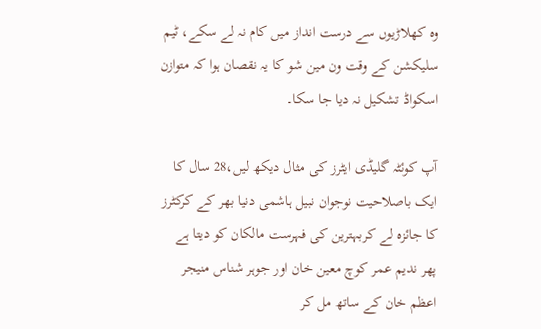وہ کھلاڑیوں سے درست انداز میں کام نہ لے سکے، ٹیم سلیکشن کے وقت ون مین شو کا یہ نقصان ہوا کہ متوازن اسکواڈ تشکیل نہ دیا جا سکا۔

آپ کوئٹہ گلیڈی ایٹرز کی مثال دیکھ لیں،28 سال کا ایک باصلاحیت نوجوان نبیل ہاشمی دنیا بھر کے کرکٹرز کا جائزہ لے کربہترین کی فہرست مالکان کو دیتا ہے پھر ندیم عمر کوچ معین خان اور جوہر شناس منیجر اعظم خان کے ساتھ مل کر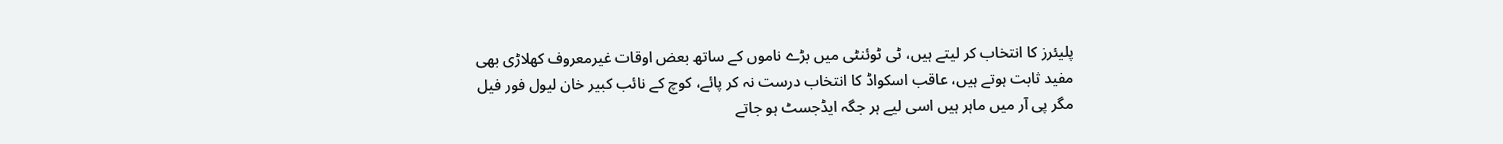پلیئرز کا انتخاب کر لیتے ہیں، ٹی ٹوئنٹی میں بڑے ناموں کے ساتھ بعض اوقات غیرمعروف کھلاڑی بھی مفید ثابت ہوتے ہیں، عاقب اسکواڈ کا انتخاب درست نہ کر پائے، کوچ کے نائب کبیر خان لیول فور فیل مگر پی آر میں ماہر ہیں اسی لیے ہر جگہ ایڈجسٹ ہو جاتے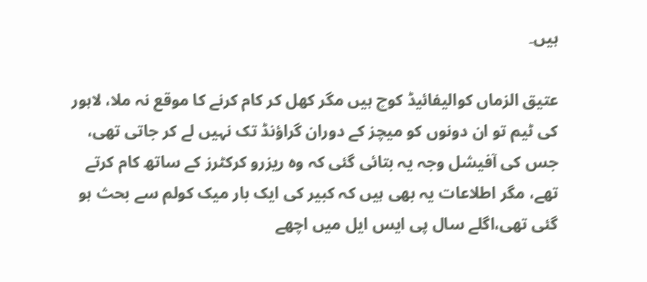ہیں۔

عتیق الزماں کوالیفائیڈ کوچ ہیں مگر کھل کر کام کرنے کا موقع نہ ملا، لاہور کی ٹیم تو ان دونوں کو میچز کے دوران گراؤنڈ تک نہیں لے کر جاتی تھی، جس کی آفیشل وجہ یہ بتائی گئی کہ وہ ریزرو کرکٹرز کے ساتھ کام کرتے تھے، مگر اطلاعات یہ بھی ہیں کہ کبیر کی ایک بار میک کولم سے بحث ہو گئی تھی،اگلے سال پی ایس ایل میں اچھے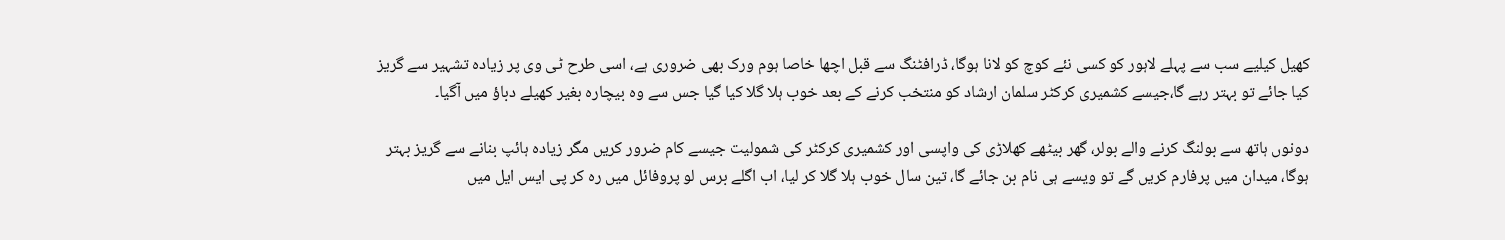کھیل کیلیے سب سے پہلے لاہور کو کسی نئے کوچ کو لانا ہوگا، ڈرافٹنگ سے قبل اچھا خاصا ہوم ورک بھی ضروری ہے، اسی طرح ٹی وی پر زیادہ تشہیر سے گریز کیا جائے تو بہتر رہے گا،جیسے کشمیری کرکٹر سلمان ارشاد کو منتخب کرنے کے بعد خوب ہلا گلا کیا گیا جس سے وہ بیچارہ بغیر کھیلے دباؤ میں آگیا۔

دونوں ہاتھ سے بولنگ کرنے والے بولر، گھر بیٹھے کھلاڑی کی واپسی اور کشمیری کرکٹر کی شمولیت جیسے کام ضرور کریں مگر زیادہ ہائپ بنانے سے گریز بہتر ہوگا، میدان میں پرفارم کریں گے تو ویسے ہی نام بن جائے گا، تین سال خوب ہلا گلا کر لیا، اب اگلے برس لو پروفائل میں رہ کر پی ایس ایل میں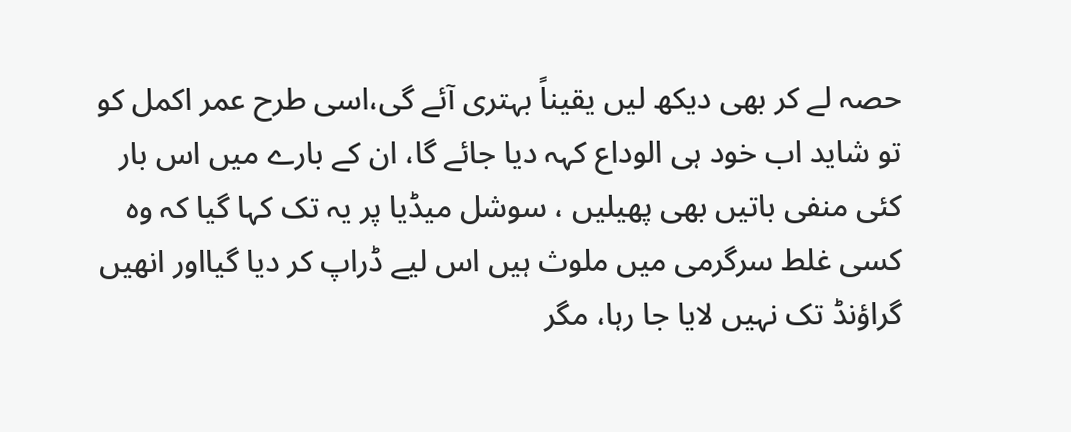حصہ لے کر بھی دیکھ لیں یقیناً بہتری آئے گی،اسی طرح عمر اکمل کو تو شاید اب خود ہی الوداع کہہ دیا جائے گا، ان کے بارے میں اس بار کئی منفی باتیں بھی پھیلیں ، سوشل میڈیا پر یہ تک کہا گیا کہ وہ کسی غلط سرگرمی میں ملوث ہیں اس لیے ڈراپ کر دیا گیااور انھیں گراؤنڈ تک نہیں لایا جا رہا، مگر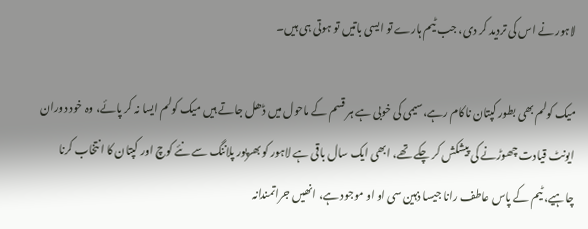لاہور نے اس کی تردید کر دی، جب ٹیم ہارے تو ایسی باتیں تو ہوتی ہی ہیں۔

میک کولم بھی بطور کپتان ناکام رہے،سیمی کی خوبی ہے ہر قسم کے ماحول میں ڈھل جاتے ہیں میک کولم ایسا نہ کر پائے، وہ خود دوران ایونٹ قیادت چھوڑنے کی پیشکش کر چکے تھے، ابھی ایک سال باقی ہے لاہور کو بھرپور پلاننگ سے نئے کوچ اور کپتان کا انتخاب کرنا چاہیے، ٹیم کے پاس عاطف رانا جیسا ذہین سی او او موجود ہے، انھیں جراتمندانہ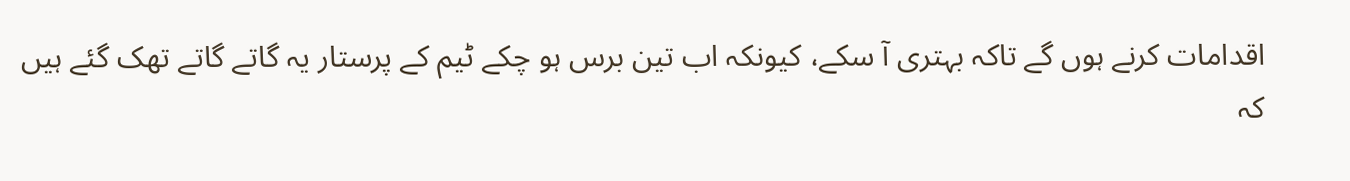اقدامات کرنے ہوں گے تاکہ بہتری آ سکے، کیونکہ اب تین برس ہو چکے ٹیم کے پرستار یہ گاتے گاتے تھک گئے ہیں کہ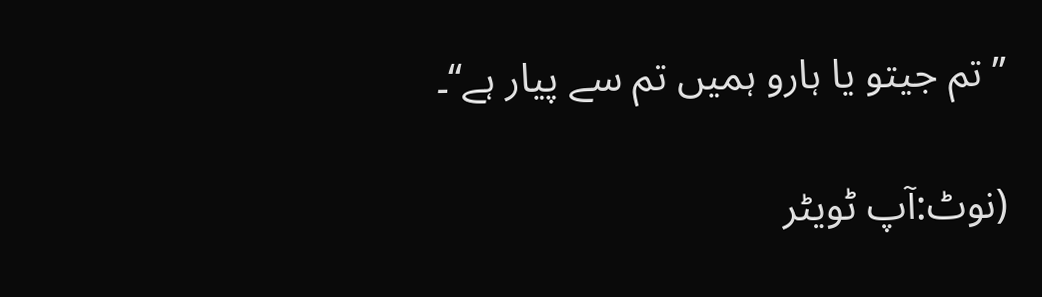’’تم جیتو یا ہارو ہمیں تم سے پیار ہے‘‘۔

(نوٹ:آپ ٹویٹر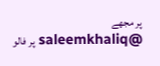پر مجھے @saleemkhaliq پر فالو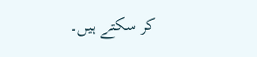کر سکتے ہیں۔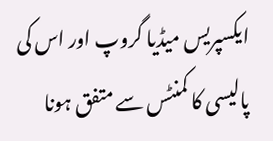ایکسپریس میڈیا گروپ اور اس کی پالیسی کا کمنٹس سے متفق ہونا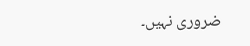ضروری نہیں۔